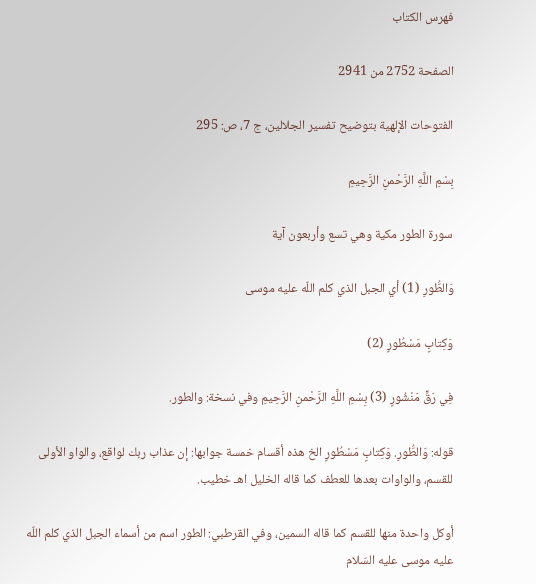فهرس الكتاب

الصفحة 2752 من 2941

الفتوحات الإلهية بتوضيح تفسير الجلالين، ج 7، ص: 295

بِسْمِ اللَّهِ الرَّحْمنِ الرَّحِيمِ

سورة الطور مكية وهي تسع وأربعون آية

وَالطُّورِ (1) أي الجبل الذي كلم اللّه عليه موسى

وَكِتابٍ مَسْطُورٍ (2)

فِي رَقٍّ مَنْشُورٍ (3) بِسْمِ اللَّهِ الرَّحْمنِ الرَّحِيمِ وفي نسخة: والطور.

قوله: وَالطُّورِ. وَكِتابٍ مَسْطُورٍ الخ هذه أقسام خمسة جوابها: إن عذاب ربك لواقع، والواو الأولى للقسم، والواوات بعدها للعطف كما قاله الخليل اهـ خطيب.

أوكل واحدة منها للقسم كما قاله السمين، وفي القرطبي: الطور اسم من أسماء الجبل الذي كلم اللّه عليه موسى عليه السّلام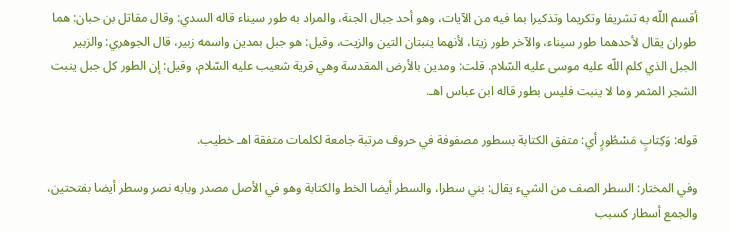أقسم اللّه به تشريفا وتكريما وتذكيرا بما فيه من الآيات، وهو أحد جبال الجنة، والمراد به طور سيناء قاله السدي: وقال مقاتل بن حبان: هما طوران يقال لأحدهما طور سيناء، والآخر طور زيتا، لأنهما ينبتان التين والزيت، وقيل: هو جبل بمدين واسمه زبير، قال الجوهري: والزبير الجبل الذي كلم اللّه عليه موسى عليه السّلام. قلت: ومدين بالأرض المقدسة وهي قرية شعيب عليه السّلام، وقيل: إن الطور كل جبل ينبت الشجر المثمر وما لا ينبت فليس بطور قاله ابن عباس اهـ.

قوله: وَكِتابٍ مَسْطُورٍ أي: متفق الكتابة بسطور مصفوفة في حروف مرتبة جامعة لكلمات متفقة اهـ خطيب.

وفي المختار: السطر الصف من الشيء يقال: بني سطرا، والسطر أيضا الخط والكتابة وهو في الأصل مصدر وبابه نصر وسطر أيضا بفتحتين، والجمع أسطار كسبب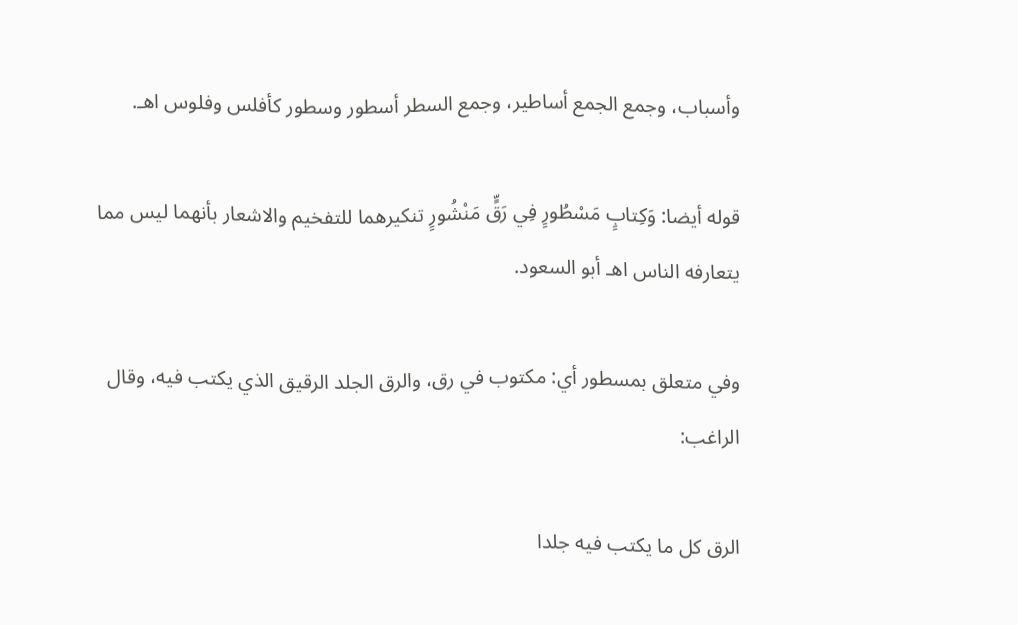وأسباب، وجمع الجمع أساطير، وجمع السطر أسطور وسطور كأفلس وفلوس اهـ.

قوله أيضا: وَكِتابٍ مَسْطُورٍ فِي رَقٍّ مَنْشُورٍ تنكيرهما للتفخيم والاشعار بأنهما ليس مما يتعارفه الناس اهـ أبو السعود.

وفي متعلق بمسطور أي: مكتوب في رق، والرق الجلد الرقيق الذي يكتب فيه، وقال الراغب:

الرق كل ما يكتب فيه جلدا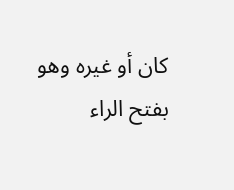كان أو غيره وهو بفتح الراء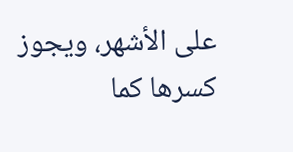على الأشهر، ويجوز كسرها كما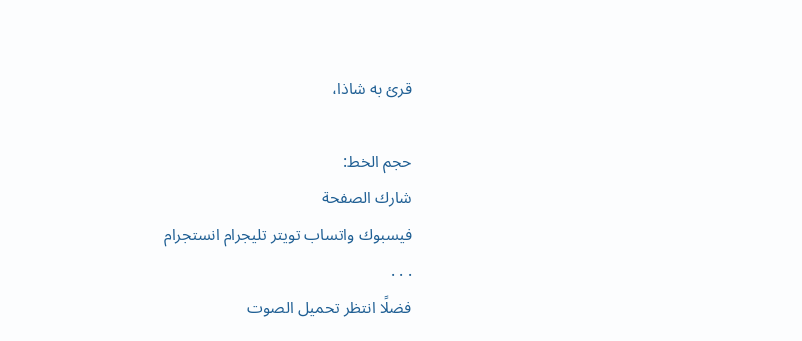قرئ به شاذا،

حجم الخط:
شارك الصفحة
فيسبوك واتساب تويتر تليجرام انستجرام
. . .
فضلًا انتظر تحميل الصوت